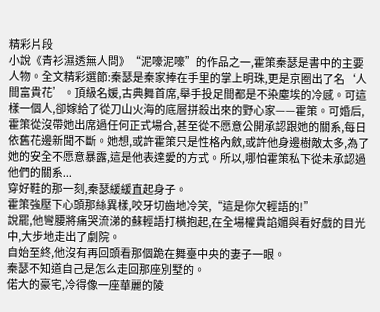精彩片段
小說《青衫濕透無人問》“泥嚎泥嚎”的作品之一,霍策秦瑟是書中的主要人物。全文精彩選節:秦瑟是秦家捧在手里的掌上明珠,更是京圈出了名‘人間富貴花’。頂級名媛,古典舞首席,舉手投足間都是不染塵埃的冷感。可這樣一個人,卻嫁給了從刀山火海的底層拼殺出來的野心家——霍策。可婚后,霍策從沒帶她出席過任何正式場合,甚至從不愿意公開承認跟她的關系,每日依舊花邊新聞不斷。她想,或許霍策只是性格內斂,或許他身邊樹敵太多,為了她的安全不愿意暴露,這是他表達愛的方式。所以,哪怕霍策私下從未承認過他們的關系...
穿好鞋的那一刻,秦瑟緩緩直起身子。
霍策強壓下心頭那絲異樣,咬牙切齒地冷笑,“這是你欠輕語的!”
說罷,他彎腰將痛哭流涕的蘇輕語打橫抱起,在全場權貴諂媚與看好戲的目光中,大步地走出了劇院。
自始至終,他沒有再回頭看那個跪在舞臺中央的妻子一眼。
秦瑟不知道自己是怎么走回那座別墅的。
偌大的豪宅,冷得像一座華麗的陵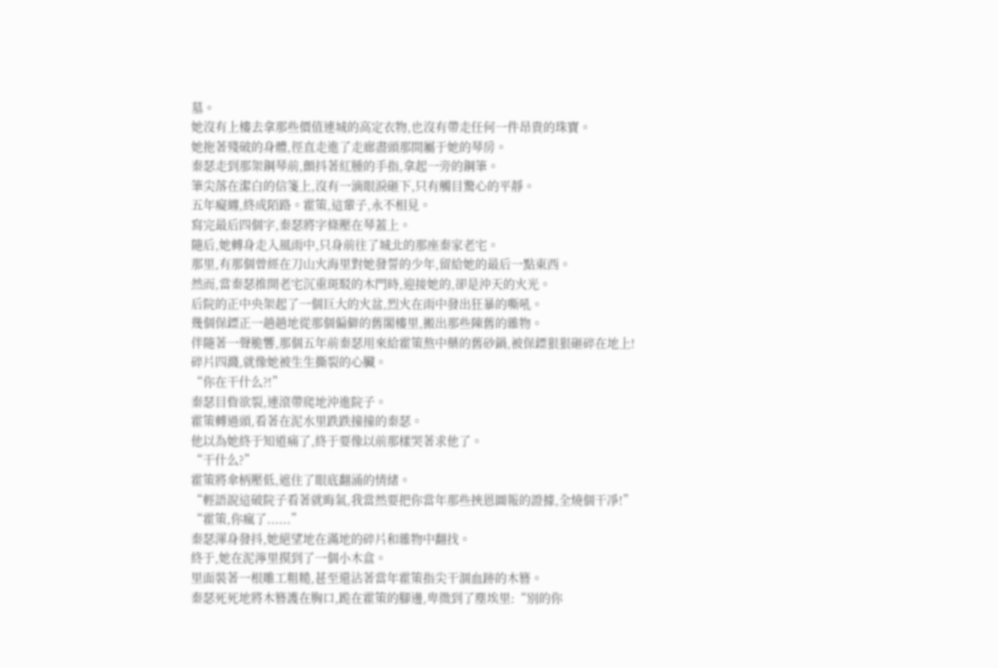墓。
她沒有上樓去拿那些價值連城的高定衣物,也沒有帶走任何一件昂貴的珠寶。
她拖著殘破的身體,徑直走進了走廊盡頭那間屬于她的琴房。
秦瑟走到那架鋼琴前,顫抖著紅腫的手指,拿起一旁的鋼筆。
筆尖落在潔白的信箋上,沒有一滴眼淚砸下,只有觸目驚心的平靜。
五年癡纏,終成陌路。霍策,這輩子,永不相見。
寫完最后四個字,秦瑟將字條壓在琴蓋上。
隨后,她轉身走入風雨中,只身前往了城北的那座秦家老宅。
那里,有那個曾經在刀山火海里對她發誓的少年,留給她的最后一點東西。
然而,當秦瑟推開老宅沉重斑駁的木門時,迎接她的,卻是沖天的火光。
后院的正中央架起了一個巨大的火盆,烈火在雨中發出狂暴的嘶吼。
幾個保鏢正一趟趟地從那個偏僻的舊閣樓里,搬出那些陳舊的雜物。
伴隨著一聲脆響,那個五年前秦瑟用來給霍策熬中藥的舊砂鍋,被保鏢狠狠砸碎在地上!
碎片四濺,就像她被生生撕裂的心臟。
“你在干什么?!”
秦瑟目眥欲裂,連滾帶爬地沖進院子。
霍策轉過頭,看著在泥水里跌跌撞撞的秦瑟。
他以為她終于知道痛了,終于要像以前那樣哭著求他了。
“干什么?”
霍策將傘柄壓低,遮住了眼底翻涌的情緒。
“輕語說這破院子看著就晦氣,我當然要把你當年那些挾恩圖報的證據,全燒個干凈!”
“霍策,你瘋了......”
秦瑟渾身發抖,她絕望地在滿地的碎片和雜物中翻找。
終于,她在泥濘里摸到了一個小木盒。
里面裝著一根雕工粗糙,甚至還沾著當年霍策指尖干涸血跡的木簪。
秦瑟死死地將木簪護在胸口,跪在霍策的腳邊,卑微到了塵埃里:“別的你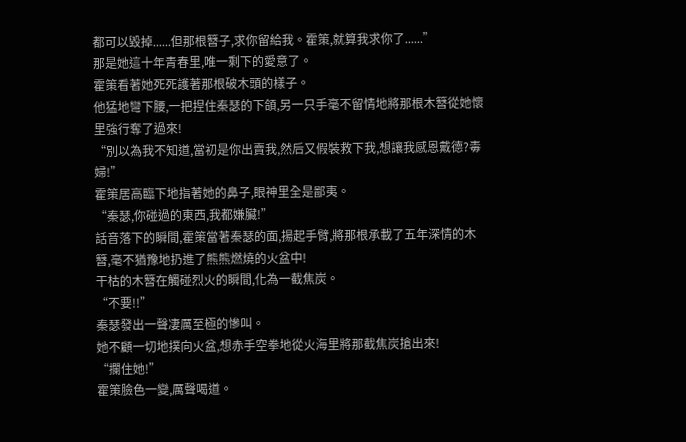都可以毀掉......但那根簪子,求你留給我。霍策,就算我求你了......”
那是她這十年青春里,唯一剩下的愛意了。
霍策看著她死死護著那根破木頭的樣子。
他猛地彎下腰,一把捏住秦瑟的下頜,另一只手毫不留情地將那根木簪從她懷里強行奪了過來!
“別以為我不知道,當初是你出賣我,然后又假裝救下我,想讓我感恩戴德?毒婦!”
霍策居高臨下地指著她的鼻子,眼神里全是鄙夷。
“秦瑟,你碰過的東西,我都嫌臟!”
話音落下的瞬間,霍策當著秦瑟的面,揚起手臂,將那根承載了五年深情的木簪,毫不猶豫地扔進了熊熊燃燒的火盆中!
干枯的木簪在觸碰烈火的瞬間,化為一截焦炭。
“不要!!”
秦瑟發出一聲凄厲至極的慘叫。
她不顧一切地撲向火盆,想赤手空拳地從火海里將那截焦炭搶出來!
“攔住她!”
霍策臉色一變,厲聲喝道。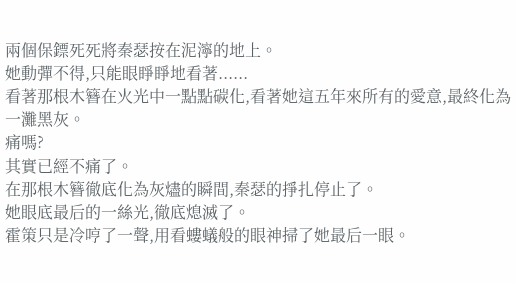兩個保鏢死死將秦瑟按在泥濘的地上。
她動彈不得,只能眼睜睜地看著......
看著那根木簪在火光中一點點碳化,看著她這五年來所有的愛意,最終化為一灘黑灰。
痛嗎?
其實已經不痛了。
在那根木簪徹底化為灰燼的瞬間,秦瑟的掙扎停止了。
她眼底最后的一絲光,徹底熄滅了。
霍策只是冷哼了一聲,用看螻蟻般的眼神掃了她最后一眼。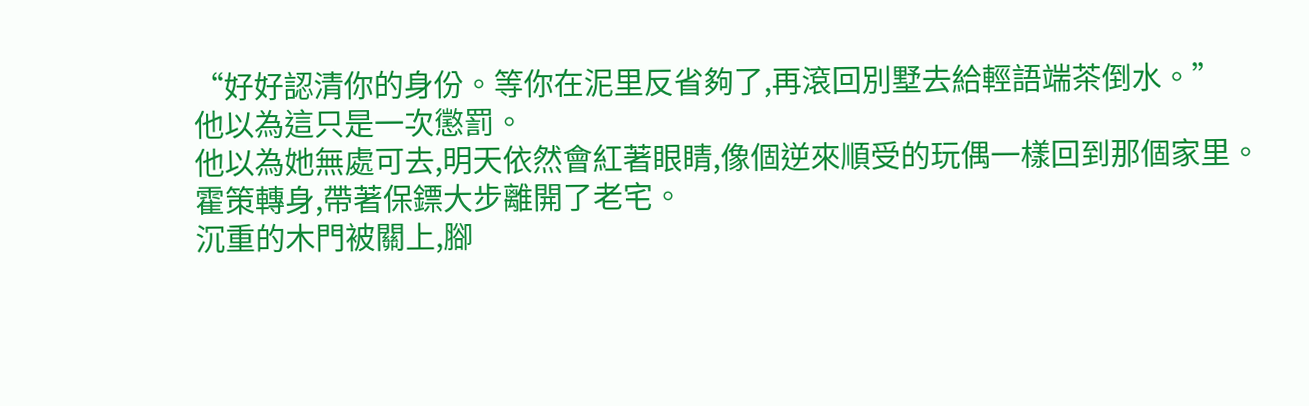“好好認清你的身份。等你在泥里反省夠了,再滾回別墅去給輕語端茶倒水。”
他以為這只是一次懲罰。
他以為她無處可去,明天依然會紅著眼睛,像個逆來順受的玩偶一樣回到那個家里。
霍策轉身,帶著保鏢大步離開了老宅。
沉重的木門被關上,腳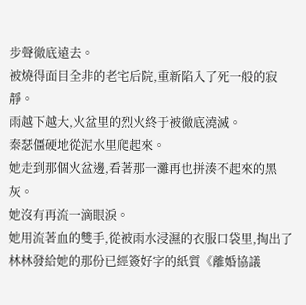步聲徹底遠去。
被燒得面目全非的老宅后院,重新陷入了死一般的寂靜。
雨越下越大,火盆里的烈火終于被徹底澆滅。
秦瑟僵硬地從泥水里爬起來。
她走到那個火盆邊,看著那一灘再也拼湊不起來的黑灰。
她沒有再流一滴眼淚。
她用流著血的雙手,從被雨水浸濕的衣服口袋里,掏出了林林發給她的那份已經簽好字的紙質《離婚協議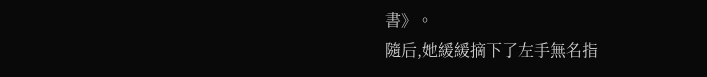書》。
隨后,她緩緩摘下了左手無名指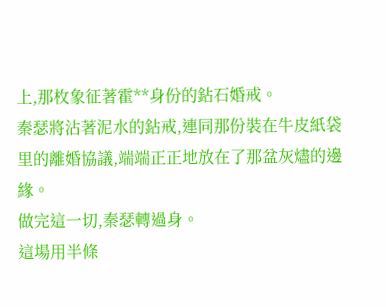上,那枚象征著霍**身份的鉆石婚戒。
秦瑟將沾著泥水的鉆戒,連同那份裝在牛皮紙袋里的離婚協議,端端正正地放在了那盆灰燼的邊緣。
做完這一切,秦瑟轉過身。
這場用半條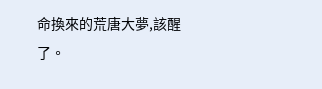命換來的荒唐大夢,該醒了。